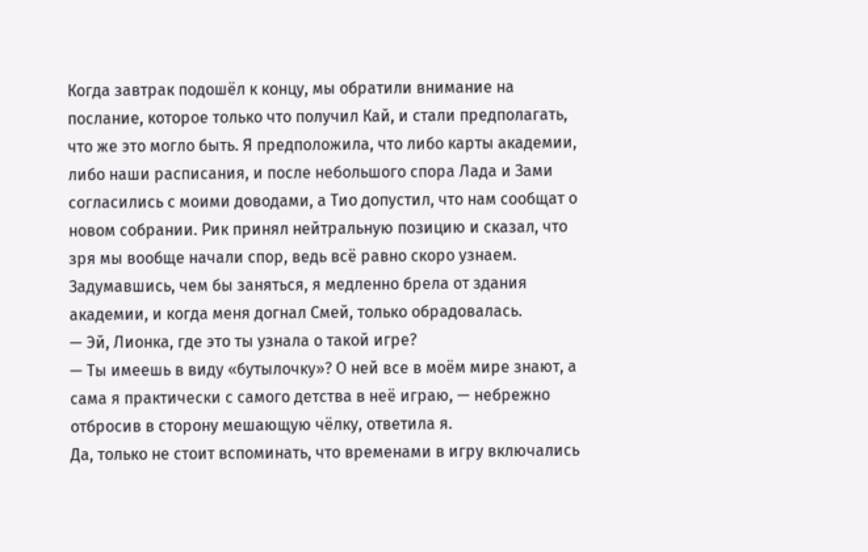Когда завтрак подошёл к концу, мы обратили внимание на послание, которое только что получил Кай, и стали предполагать, что же это могло быть. Я предположила, что либо карты академии, либо наши расписания, и после небольшого спора Лада и Зами согласились с моими доводами, а Тио допустил, что нам сообщат о новом собрании. Рик принял нейтральную позицию и сказал, что зря мы вообще начали спор, ведь всё равно скоро узнаем.
Задумавшись, чем бы заняться, я медленно брела от здания академии, и когда меня догнал Смей, только обрадовалась.
— Эй, Лионка, где это ты узнала о такой игре?
— Ты имеешь в виду «бутылочку»? О ней все в моём мире знают, а сама я практически с самого детства в неё играю, — небрежно отбросив в сторону мешающую чёлку, ответила я.
Да, только не стоит вспоминать, что временами в игру включались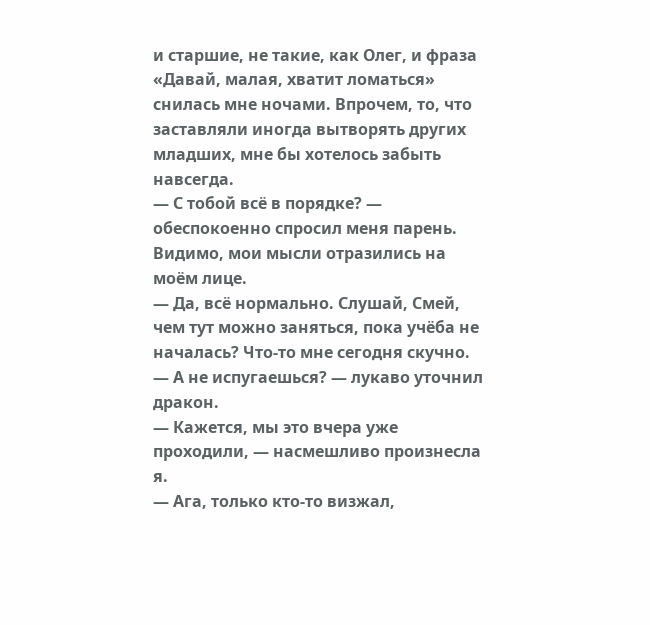и старшие, не такие, как Олег, и фраза «Давай, малая, хватит ломаться» снилась мне ночами. Впрочем, то, что заставляли иногда вытворять других младших, мне бы хотелось забыть навсегда.
— С тобой всё в порядке? — обеспокоенно спросил меня парень. Видимо, мои мысли отразились на моём лице.
— Да, всё нормально. Слушай, Смей, чем тут можно заняться, пока учёба не началась? Что-то мне сегодня скучно.
— А не испугаешься? — лукаво уточнил дракон.
— Кажется, мы это вчера уже проходили, — насмешливо произнесла я.
— Ага, только кто-то визжал,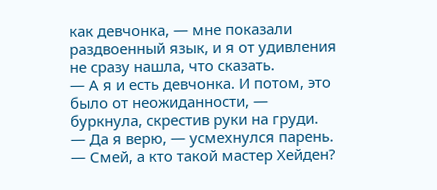как девчонка, — мне показали раздвоенный язык, и я от удивления не сразу нашла, что сказать.
— А я и есть девчонка. И потом, это было от неожиданности, — буркнула, скрестив руки на груди.
— Да я верю, — усмехнулся парень.
— Смей, а кто такой мастер Хейден?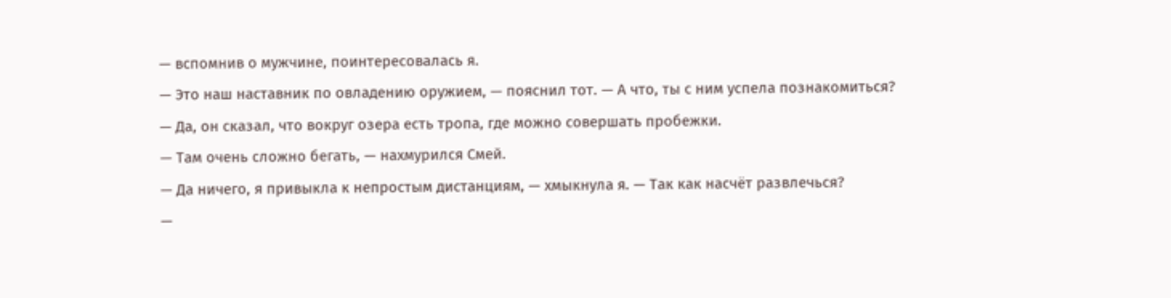— вспомнив о мужчине, поинтересовалась я.
— Это наш наставник по овладению оружием, — пояснил тот. — А что, ты с ним успела познакомиться?
— Да, он сказал, что вокруг озера есть тропа, где можно совершать пробежки.
— Там очень сложно бегать, — нахмурился Смей.
— Да ничего, я привыкла к непростым дистанциям, — хмыкнула я. — Так как насчёт развлечься?
—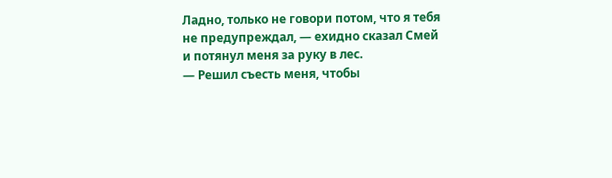Ладно, только не говори потом, что я тебя не предупреждал, — ехидно сказал Смей и потянул меня за руку в лес.
— Решил съесть меня, чтобы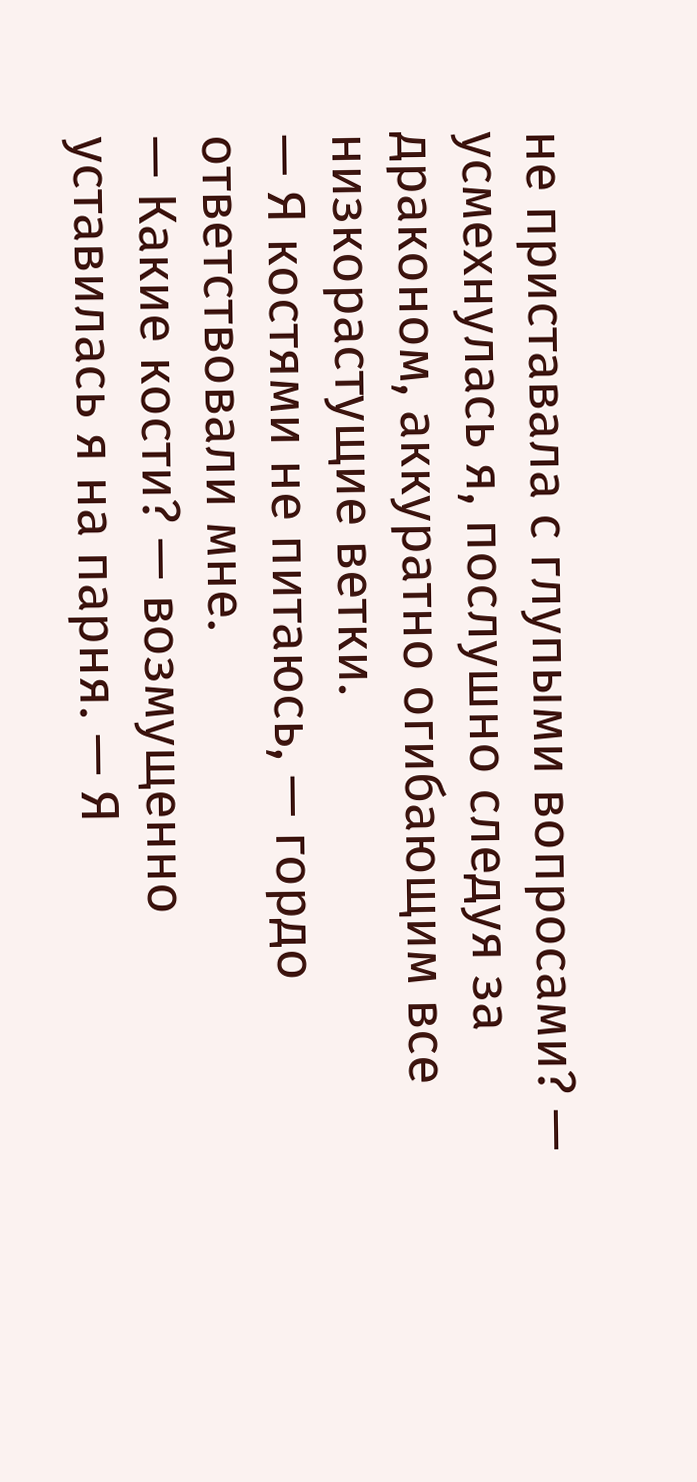не приставала с глупыми вопросами? — усмехнулась я, послушно следуя за драконом, аккуратно огибающим все низкорастущие ветки.
— Я костями не питаюсь, — гордо ответствовали мне.
— Какие кости? — возмущенно уставилась я на парня. — Я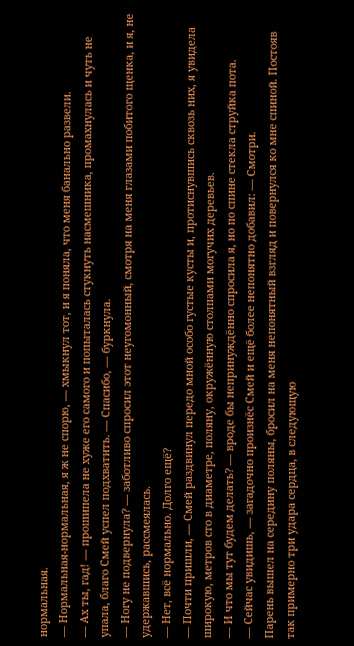нормальная.
— Нормальная-нормальная, я ж не спорю, — хмыкнул тот, и я поняла, что меня банально развели.
— Ах ты, гад! — прошипела не хуже его самого и попыталась стукнуть насмешника, промахнулась и чуть не упала, благо Смей успел подхватить. — Спасибо, — буркнула.
— Ногу не подвернула? — заботливо спросил этот неугомонный, смотря на меня глазами побитого щенка, и я, не удержавшись, рассмеялась.
— Нет, всё нормально. Долго ещё?
— Почти пришли, — Смей раздвинул передо мной особо густые кусты и, протиснувшись сквозь них, я увидела широкую, метров сто в диаметре, поляну, окружённую столпами могучих деревьев.
— И что мы тут будем делать? — вроде бы непринуждённо спросила я, но по спине стекла струйка пота.
— Сейчас увидишь, — загадочно произнёс Смей и ещё более непонятно добавил: — Смотри.
Парень вышел на середину поляны, бросил на меня непонятный взгляд и повернулся ко мне спиной. Постояв так примерно три удара сердца, в следующую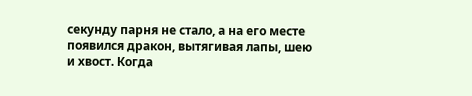секунду парня не стало, а на его месте появился дракон, вытягивая лапы, шею и хвост. Когда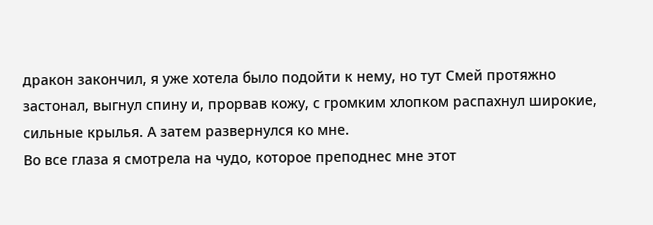дракон закончил, я уже хотела было подойти к нему, но тут Смей протяжно застонал, выгнул спину и, прорвав кожу, с громким хлопком распахнул широкие, сильные крылья. А затем развернулся ко мне.
Во все глаза я смотрела на чудо, которое преподнес мне этот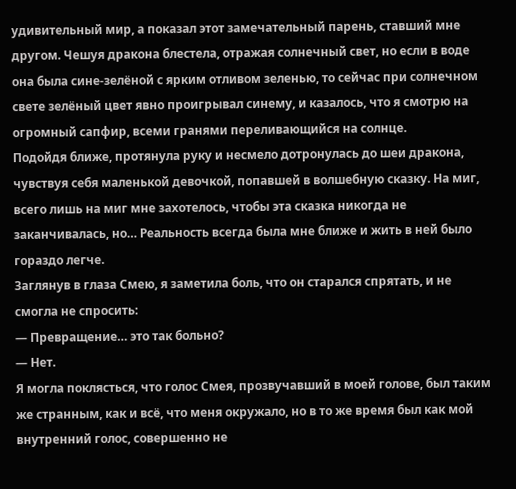удивительный мир, а показал этот замечательный парень, ставший мне другом. Чешуя дракона блестела, отражая солнечный свет, но если в воде она была сине-зелёной с ярким отливом зеленью, то сейчас при солнечном свете зелёный цвет явно проигрывал синему, и казалось, что я смотрю на огромный сапфир, всеми гранями переливающийся на солнце.
Подойдя ближе, протянула руку и несмело дотронулась до шеи дракона, чувствуя себя маленькой девочкой, попавшей в волшебную сказку. На миг, всего лишь на миг мне захотелось, чтобы эта сказка никогда не заканчивалась, но… Реальность всегда была мне ближе и жить в ней было гораздо легче.
Заглянув в глаза Смею, я заметила боль, что он старался спрятать, и не смогла не спросить:
— Превращение… это так больно?
— Нет.
Я могла поклясться, что голос Смея, прозвучавший в моей голове, был таким же странным, как и всё, что меня окружало, но в то же время был как мой внутренний голос, совершенно не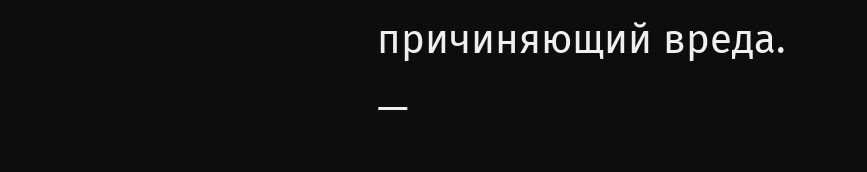причиняющий вреда.
—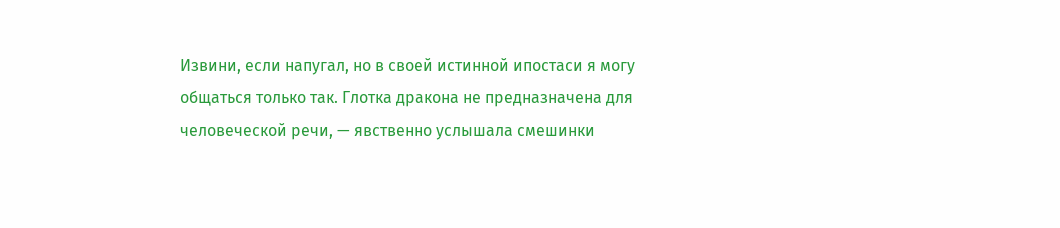Извини, если напугал, но в своей истинной ипостаси я могу общаться только так. Глотка дракона не предназначена для человеческой речи, — явственно услышала смешинки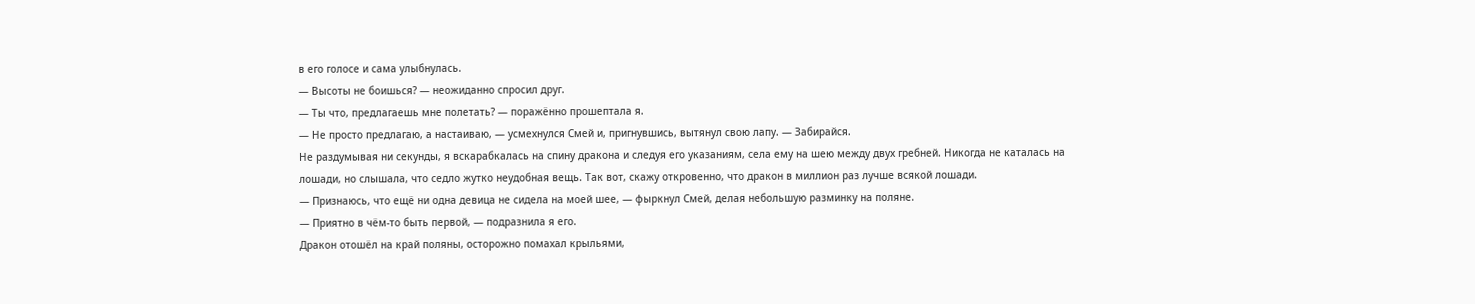в его голосе и сама улыбнулась.
— Высоты не боишься? — неожиданно спросил друг.
— Ты что, предлагаешь мне полетать? — поражённо прошептала я.
— Не просто предлагаю, а настаиваю, — усмехнулся Смей и, пригнувшись, вытянул свою лапу. — Забирайся.
Не раздумывая ни секунды, я вскарабкалась на спину дракона и следуя его указаниям, села ему на шею между двух гребней. Никогда не каталась на лошади, но слышала, что седло жутко неудобная вещь. Так вот, скажу откровенно, что дракон в миллион раз лучше всякой лошади.
— Признаюсь, что ещё ни одна девица не сидела на моей шее, — фыркнул Смей, делая небольшую разминку на поляне.
— Приятно в чём-то быть первой, — подразнила я его.
Дракон отошёл на край поляны, осторожно помахал крыльями,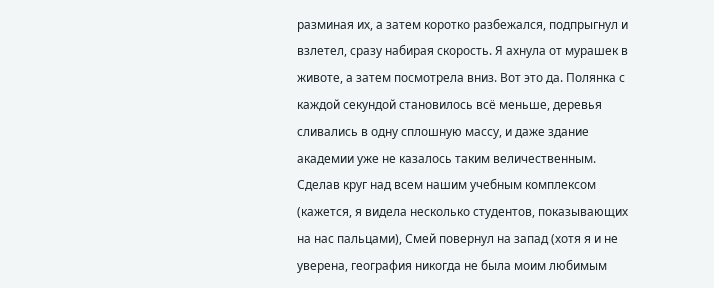разминая их, а затем коротко разбежался, подпрыгнул и взлетел, сразу набирая скорость. Я ахнула от мурашек в животе, а затем посмотрела вниз. Вот это да. Полянка с каждой секундой становилось всё меньше, деревья сливались в одну сплошную массу, и даже здание академии уже не казалось таким величественным.
Сделав круг над всем нашим учебным комплексом (кажется, я видела несколько студентов, показывающих на нас пальцами), Смей повернул на запад (хотя я и не уверена, география никогда не была моим любимым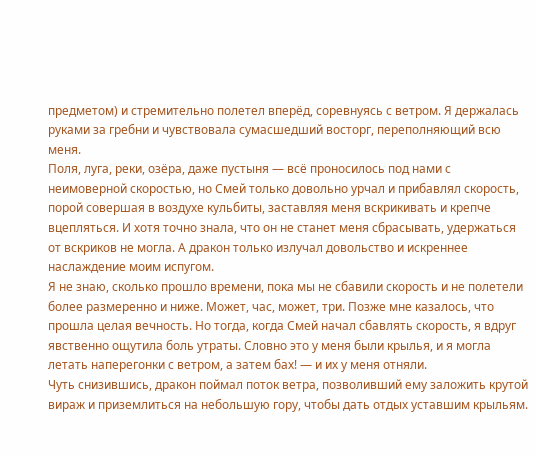предметом) и стремительно полетел вперёд, соревнуясь с ветром. Я держалась руками за гребни и чувствовала сумасшедший восторг, переполняющий всю меня.
Поля, луга, реки, озёра, даже пустыня — всё проносилось под нами с неимоверной скоростью, но Смей только довольно урчал и прибавлял скорость, порой совершая в воздухе кульбиты, заставляя меня вскрикивать и крепче вцепляться. И хотя точно знала, что он не станет меня сбрасывать, удержаться от вскриков не могла. А дракон только излучал довольство и искреннее наслаждение моим испугом.
Я не знаю, сколько прошло времени, пока мы не сбавили скорость и не полетели более размеренно и ниже. Может, час, может, три. Позже мне казалось, что прошла целая вечность. Но тогда, когда Смей начал сбавлять скорость, я вдруг явственно ощутила боль утраты. Словно это у меня были крылья, и я могла летать наперегонки с ветром, а затем бах! — и их у меня отняли.
Чуть снизившись, дракон поймал поток ветра, позволивший ему заложить крутой вираж и приземлиться на небольшую гору, чтобы дать отдых уставшим крыльям.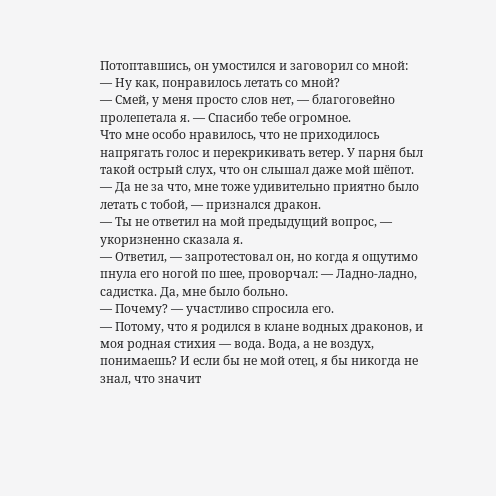Потоптавшись, он умостился и заговорил со мной:
— Ну как, понравилось летать со мной?
— Смей, у меня просто слов нет, — благоговейно пролепетала я. — Спасибо тебе огромное.
Что мне особо нравилось, что не приходилось напрягать голос и перекрикивать ветер. У парня был такой острый слух, что он слышал даже мой шёпот.
— Да не за что, мне тоже удивительно приятно было летать с тобой, — признался дракон.
— Ты не ответил на мой предыдущий вопрос, — укоризненно сказала я.
— Ответил, — запротестовал он, но когда я ощутимо пнула его ногой по шее, проворчал: — Ладно-ладно, садистка. Да, мне было больно.
— Почему? — участливо спросила его.
— Потому, что я родился в клане водных драконов, и моя родная стихия — вода. Вода, а не воздух, понимаешь? И если бы не мой отец, я бы никогда не знал, что значит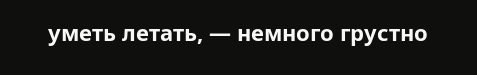уметь летать, — немного грустно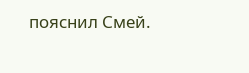пояснил Смей.